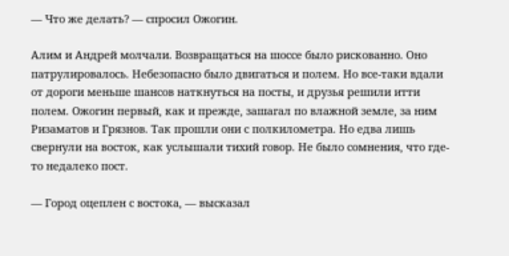— Что же делать? — спросил Ожогин.

Алим и Андрей молчали. Возвращаться на шоссе было рискованно. Оно патрулировалось. Небезопасно было двигаться и полем. Но все-таки вдали от дороги меньше шансов наткнуться на посты, и друзья решили итти полем. Ожогин первый, как и прежде, зашагал по влажной земле, за ним Ризаматов и Грязнов. Так прошли они с полкилометра. Но едва лишь свернули на восток, как услышали тихий говор. Не было сомнения, что где-то недалеко пост.

— Город оцеплен с востока, — высказал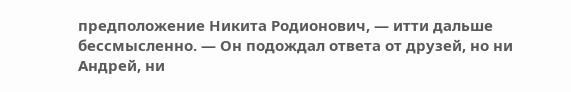предположение Никита Родионович, — итти дальше бессмысленно. — Он подождал ответа от друзей, но ни Андрей, ни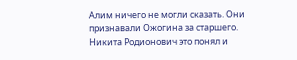Алим ничего не могли сказать. Они признавали Ожогина за старшего. Никита Родионович это понял и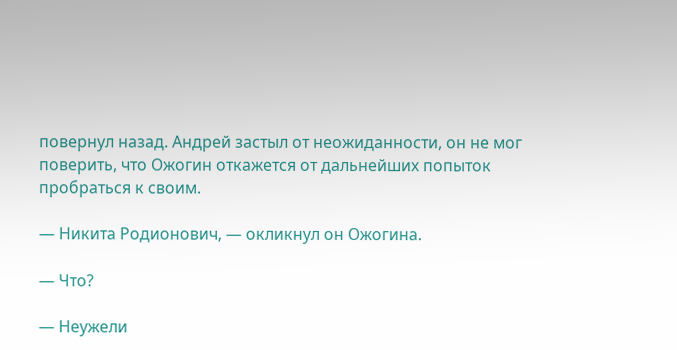повернул назад. Андрей застыл от неожиданности, он не мог поверить, что Ожогин откажется от дальнейших попыток пробраться к своим.

— Никита Родионович, — окликнул он Ожогина.

— Что?

— Неужели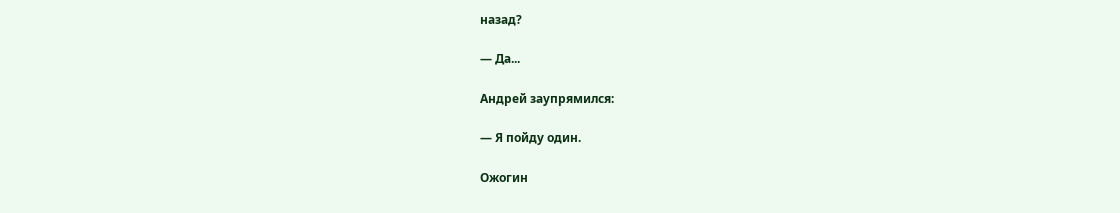назад?

— Да...

Андрей заупрямился:

— Я пойду один.

Ожогин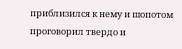приблизился к нему и шопотом проговорил твердо и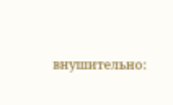внушительно: